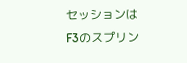セッションはF3のスプリン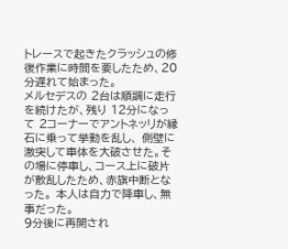トレースで起きたクラッシュの修復作業に時間を要したため、20分遅れて始まった。
メルセデスの 2台は順調に走行を続けたが、残り 12分になって 2コーナーでアントネッリが縁石に乗って挙動を乱し、 側壁に激突して車体を大破させた。その場に停車し、コース上に破片が散乱したため、赤旗中断となった。 本人は自力で降車し、無事だった。
9分後に再開され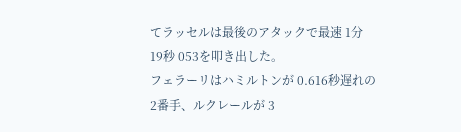てラッセルは最後のアタックで最速 1分 19秒 053を叩き出した。
フェラーリはハミルトンが 0.616秒遅れの 2番手、ルクレールが 3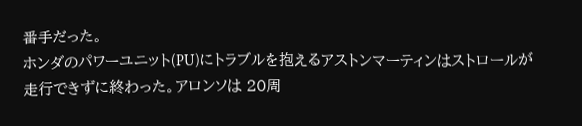番手だった。
ホンダのパワーユニット(PU)にトラブルを抱えるアストンマーティンはストロールが走行できずに終わった。アロンソは 20周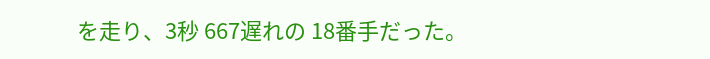を走り、3秒 667遅れの 18番手だった。